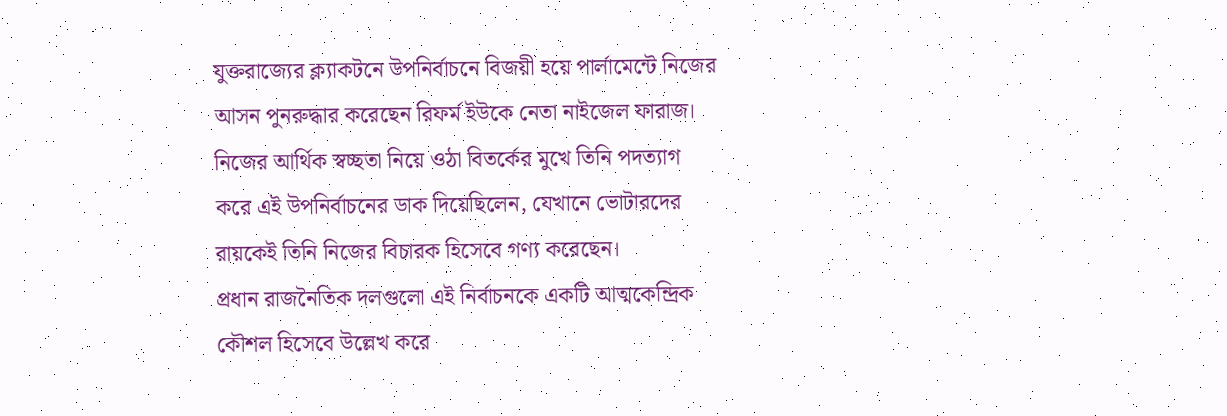যুক্তরাজ্যের ক্ল্যাকটনে উপনির্বাচনে বিজয়ী হয়ে পার্লামেন্টে নিজের আসন পুনরুদ্ধার করেছেন রিফর্ম ইউকে নেতা নাইজেল ফারাজ। নিজের আর্থিক স্বচ্ছতা নিয়ে ওঠা বিতর্কের মুখে তিনি পদত্যাগ করে এই উপনির্বাচনের ডাক দিয়েছিলেন, যেখানে ভোটারদের রায়কেই তিনি নিজের বিচারক হিসেবে গণ্য করেছেন।
প্রধান রাজনৈতিক দলগুলো এই নির্বাচনকে একটি আত্মকেন্দ্রিক কৌশল হিসেবে উল্লেখ করে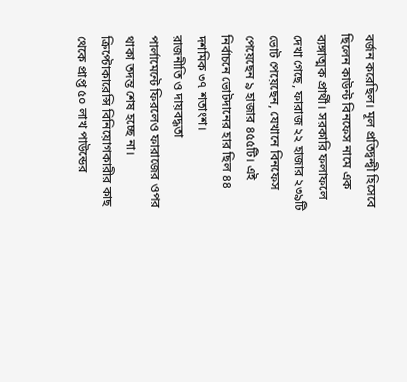বর্জন করেছিল। মূল প্রতিদ্বন্দ্বী হিসেবে ছিলেন কাউন্ট বিনফেস নামে এক ব্যঙ্গাত্মক প্রার্থী। সরকারি ফলাফলে দেখা গেছে, ফারাজ ২২ হাজার ২৩৯টি ভোট পেয়েছেন, যেখানে বিনফেস পেয়েছেন ৯ হাজার ৪৫৫টি। এই নির্বাচনে ভোটদানের হার ছিল ৪৪ দশমিক ৩৭ শতাংশ।
রাজনীতি ও দায়বদ্ধতা
পার্লামেন্টে ফিরলেও ফারাজের ওপর থাকা তদন্ত শেষ হচ্ছে না। ক্রিপ্টোকারেন্সি বিনিয়োগকারীর কাছ থেকে প্রাপ্ত ৫০ লাখ পাউন্ডের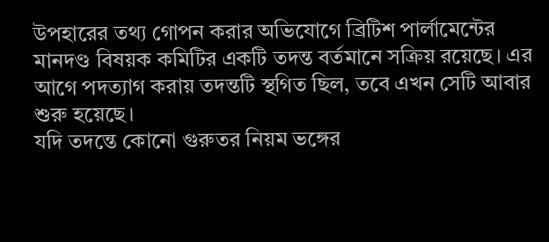উপহারের তথ্য গোপন করার অভিযোগে ব্রিটিশ পার্লামেন্টের মানদণ্ড বিষয়ক কমিটির একটি তদন্ত বর্তমানে সক্রিয় রয়েছে। এর আগে পদত্যাগ করায় তদন্তটি স্থগিত ছিল, তবে এখন সেটি আবার শুরু হয়েছে।
যদি তদন্তে কোনো গুরুতর নিয়ম ভঙ্গের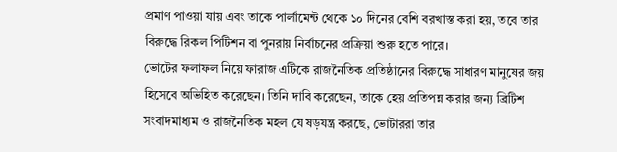প্রমাণ পাওয়া যায় এবং তাকে পার্লামেন্ট থেকে ১০ দিনের বেশি বরখাস্ত করা হয়, তবে তার বিরুদ্ধে রিকল পিটিশন বা পুনরায় নির্বাচনের প্রক্রিয়া শুরু হতে পারে।
ভোটের ফলাফল নিয়ে ফারাজ এটিকে রাজনৈতিক প্রতিষ্ঠানের বিরুদ্ধে সাধারণ মানুষের জয় হিসেবে অভিহিত করেছেন। তিনি দাবি করেছেন, তাকে হেয় প্রতিপন্ন করার জন্য ব্রিটিশ সংবাদমাধ্যম ও রাজনৈতিক মহল যে ষড়যন্ত্র করছে, ভোটাররা তার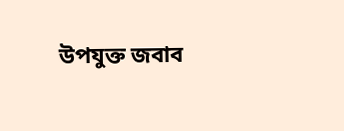উপযুক্ত জবাব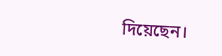দিয়েছেন।